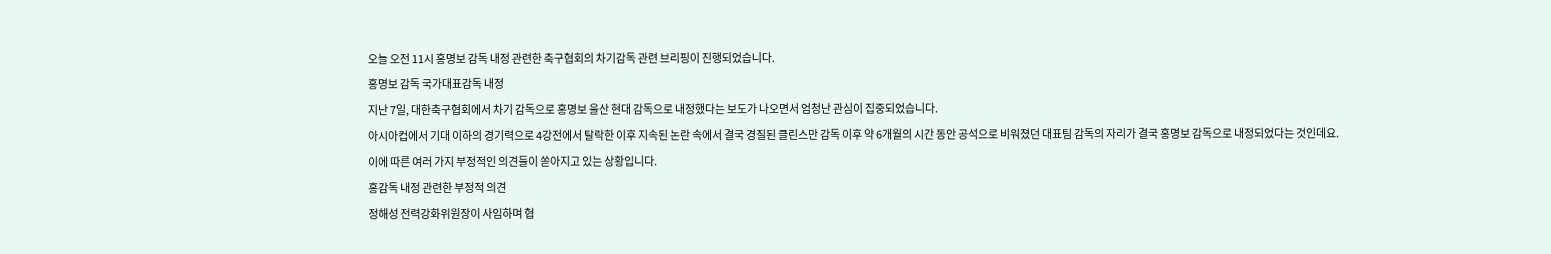오늘 오전 11시 홍명보 감독 내정 관련한 축구협회의 차기감독 관련 브리핑이 진행되었습니다.
홍명보 감독 국가대표감독 내정
지난 7일, 대한축구협회에서 차기 감독으로 홍명보 울산 현대 감독으로 내정했다는 보도가 나오면서 엄청난 관심이 집중되었습니다.
아시아컵에서 기대 이하의 경기력으로 4강전에서 탈락한 이후 지속된 논란 속에서 결국 경질된 클린스만 감독 이후 약 6개월의 시간 동안 공석으로 비워졌던 대표팀 감독의 자리가 결국 홍명보 감독으로 내정되었다는 것인데요.
이에 따른 여러 가지 부정적인 의견들이 쏟아지고 있는 상황입니다.
홍감독 내정 관련한 부정적 의견
정해성 전력강화위원장이 사임하며 협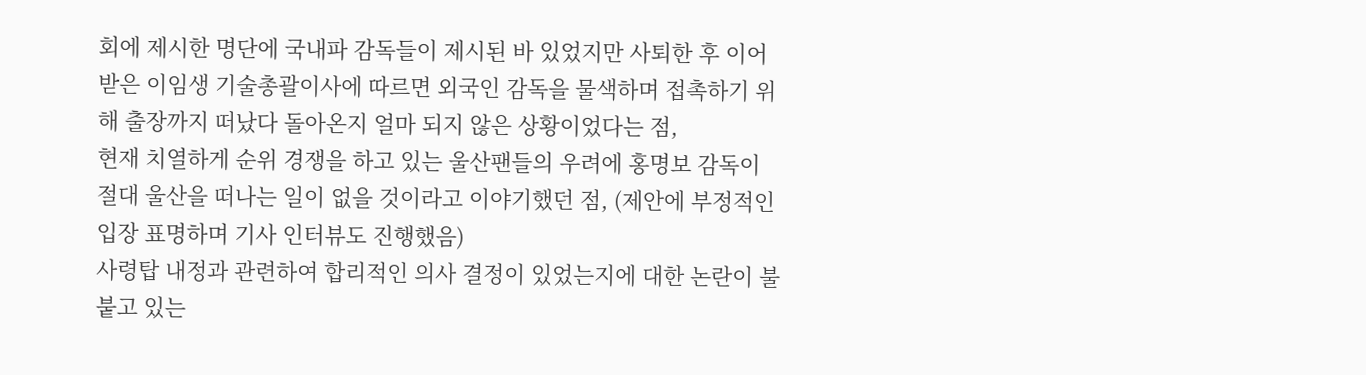회에 제시한 명단에 국내파 감독들이 제시된 바 있었지만 사퇴한 후 이어받은 이임생 기술총괄이사에 따르면 외국인 감독을 물색하며 접촉하기 위해 출장까지 떠났다 돌아온지 얼마 되지 않은 상황이었다는 점,
현재 치열하게 순위 경쟁을 하고 있는 울산팬들의 우려에 홍명보 감독이 절대 울산을 떠나는 일이 없을 것이라고 이야기했던 점, (제안에 부정적인 입장 표명하며 기사 인터뷰도 진행했음)
사령탑 내정과 관련하여 합리적인 의사 결정이 있었는지에 대한 논란이 불붙고 있는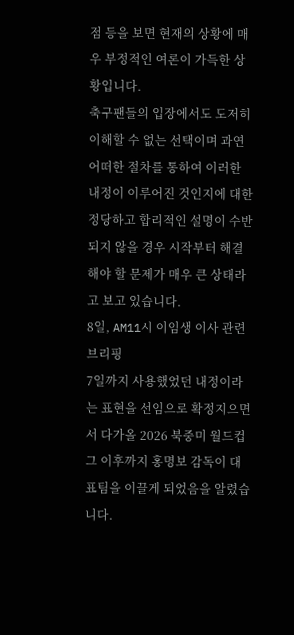점 등을 보면 현재의 상황에 매우 부정적인 여론이 가득한 상황입니다.
축구팬들의 입장에서도 도저히 이해할 수 없는 선택이며 과연 어떠한 절차를 통하여 이러한 내정이 이루어진 것인지에 대한 정당하고 합리적인 설명이 수반되지 않을 경우 시작부터 해결해야 할 문제가 매우 큰 상태라고 보고 있습니다.
8일, AM11시 이임생 이사 관련 브리핑
7일까지 사용했었던 내정이라는 표현을 선임으로 확정지으면서 다가올 2026 북중미 월드컵 그 이후까지 홍명보 감독이 대표팀을 이끌게 되었음을 알렸습니다.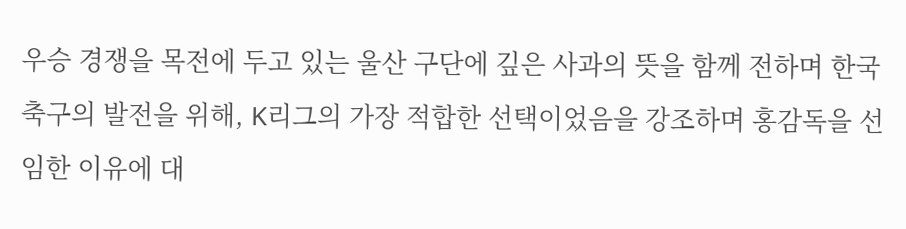우승 경쟁을 목전에 두고 있는 울산 구단에 깊은 사과의 뜻을 함께 전하며 한국 축구의 발전을 위해, K리그의 가장 적합한 선택이었음을 강조하며 홍감독을 선임한 이유에 대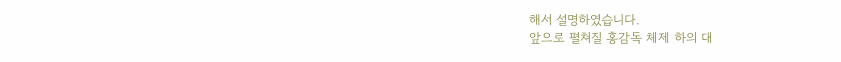해서 설명하였습니다.
앞으로 펼쳐질 홍감독 체제 하의 대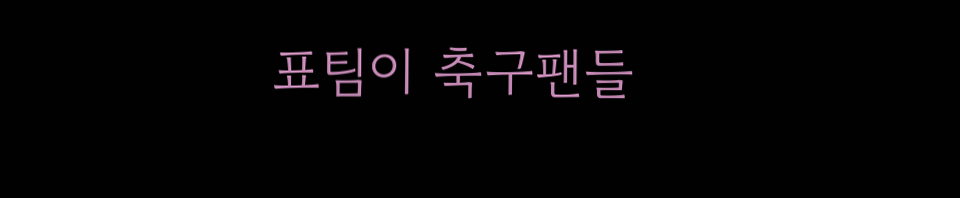표팀이 축구팬들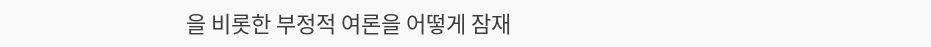을 비롯한 부정적 여론을 어떻게 잠재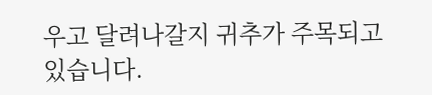우고 달려나갈지 귀추가 주목되고 있습니다.